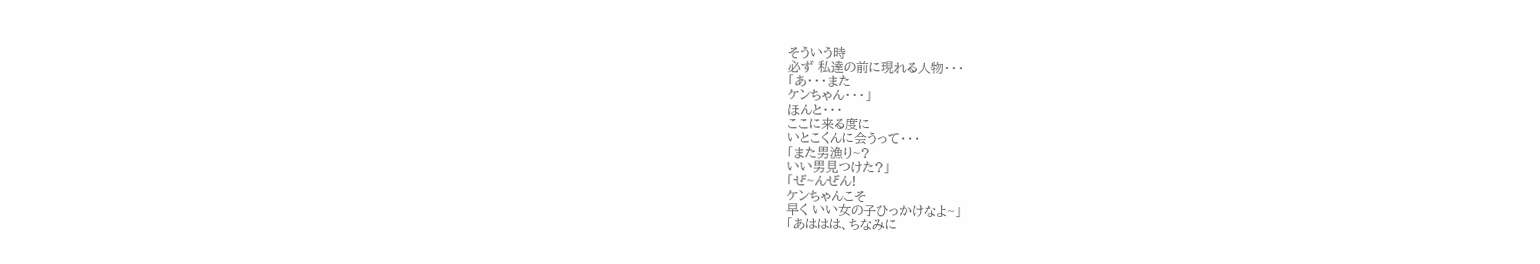そういう時
必ず 私達の前に現れる人物・・・
「あ・・・また
ケンちゃん・・・」
ほんと・・・
ここに来る度に
いとこくんに会うって・・・
「また男漁り~?
いい男見つけた?」
「ぜ~んぜん!
ケンちゃんこそ
早く いい女の子ひっかけなよ~」
「あははは、ちなみに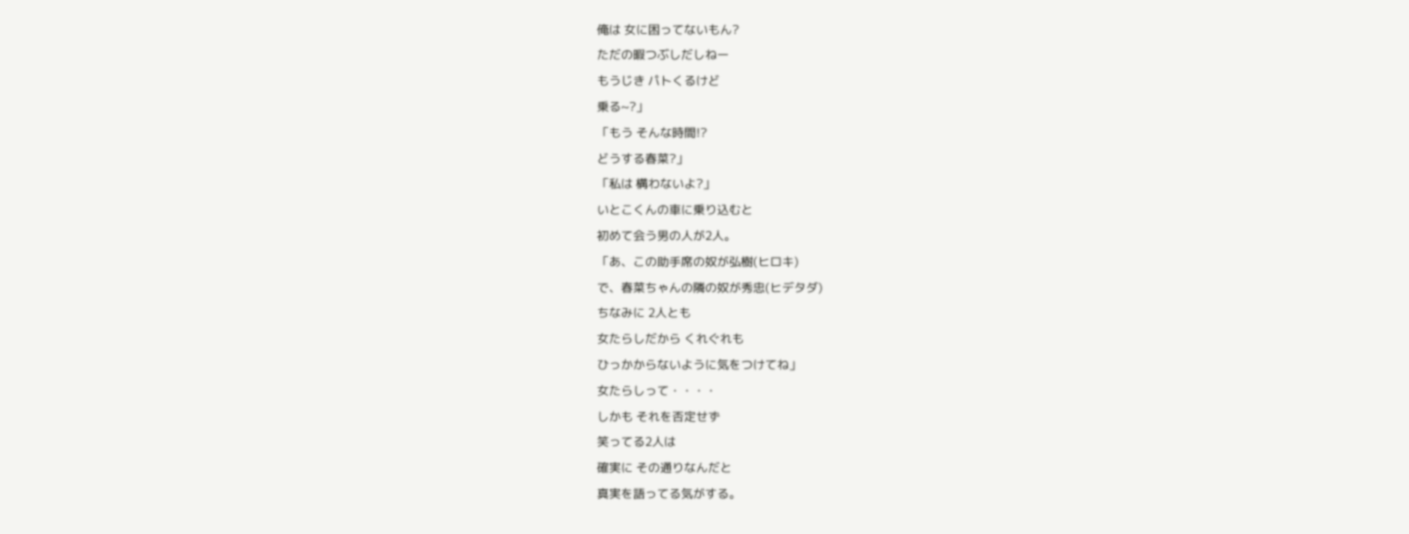俺は 女に困ってないもん?
ただの暇つぶしだしねー
もうじき パトくるけど
乗る~?」
「もう そんな時間!?
どうする春菜?」
「私は 構わないよ?」
いとこくんの車に乗り込むと
初めて会う男の人が2人。
「あ、この助手席の奴が弘樹(ヒロキ)
で、春菜ちゃんの隣の奴が秀忠(ヒデタダ)
ちなみに 2人とも
女たらしだから くれぐれも
ひっかからないように気をつけてね」
女たらしって・・・・
しかも それを否定せず
笑ってる2人は
確実に その通りなんだと
真実を語ってる気がする。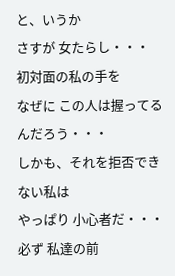と、いうか
さすが 女たらし・・・
初対面の私の手を
なぜに この人は握ってるんだろう・・・
しかも、それを拒否できない私は
やっぱり 小心者だ・・・
必ず 私達の前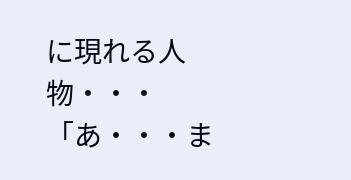に現れる人物・・・
「あ・・・ま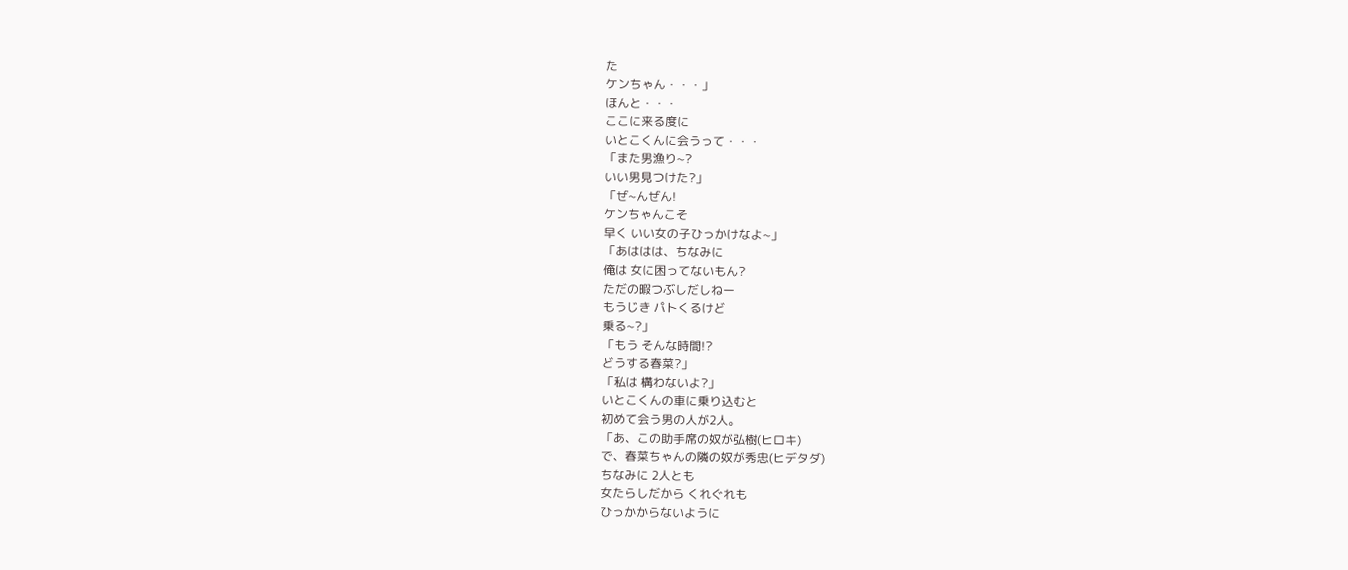た
ケンちゃん・・・」
ほんと・・・
ここに来る度に
いとこくんに会うって・・・
「また男漁り~?
いい男見つけた?」
「ぜ~んぜん!
ケンちゃんこそ
早く いい女の子ひっかけなよ~」
「あははは、ちなみに
俺は 女に困ってないもん?
ただの暇つぶしだしねー
もうじき パトくるけど
乗る~?」
「もう そんな時間!?
どうする春菜?」
「私は 構わないよ?」
いとこくんの車に乗り込むと
初めて会う男の人が2人。
「あ、この助手席の奴が弘樹(ヒロキ)
で、春菜ちゃんの隣の奴が秀忠(ヒデタダ)
ちなみに 2人とも
女たらしだから くれぐれも
ひっかからないように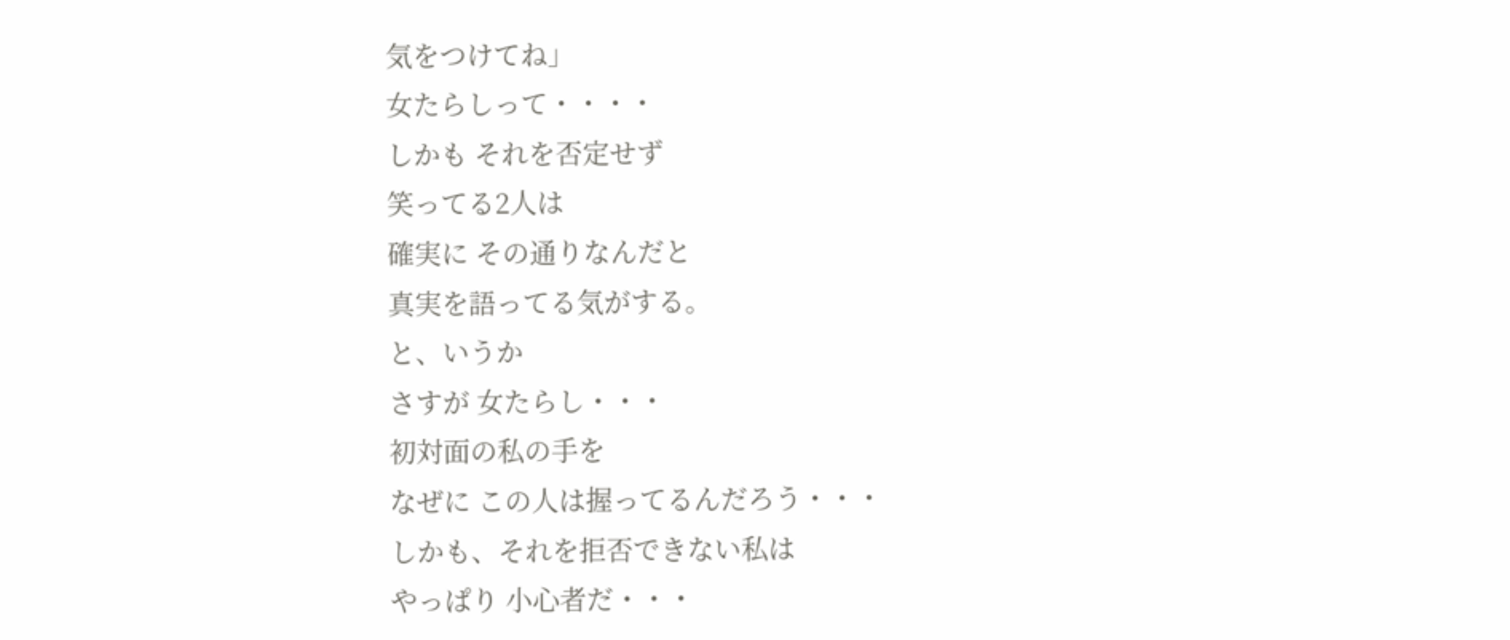気をつけてね」
女たらしって・・・・
しかも それを否定せず
笑ってる2人は
確実に その通りなんだと
真実を語ってる気がする。
と、いうか
さすが 女たらし・・・
初対面の私の手を
なぜに この人は握ってるんだろう・・・
しかも、それを拒否できない私は
やっぱり 小心者だ・・・